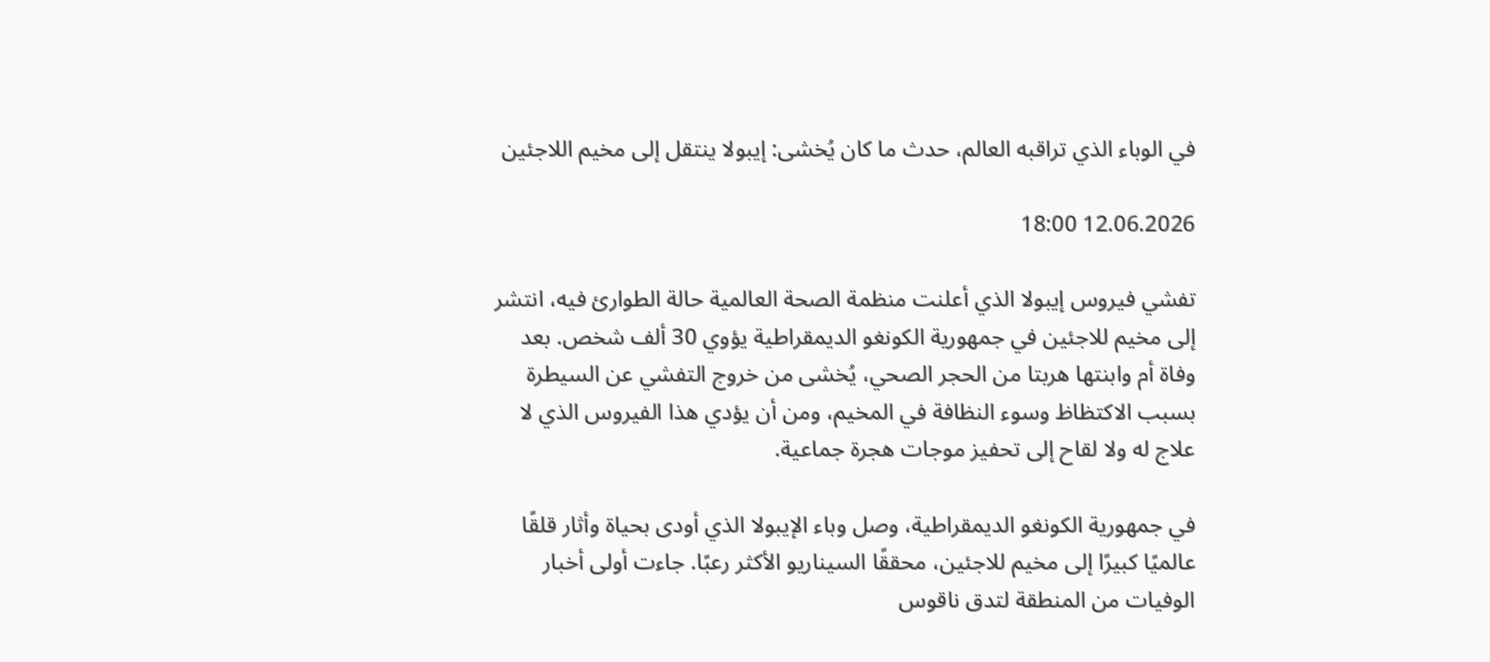في الوباء الذي تراقبه العالم، حدث ما كان يُخشى: إيبولا ينتقل إلى مخيم اللاجئين

12.06.2026 18:00

تفشي فيروس إيبولا الذي أعلنت منظمة الصحة العالمية حالة الطوارئ فيه، انتشر إلى مخيم للاجئين في جمهورية الكونغو الديمقراطية يؤوي 30 ألف شخص. بعد وفاة أم وابنتها هربتا من الحجر الصحي، يُخشى من خروج التفشي عن السيطرة بسبب الاكتظاظ وسوء النظافة في المخيم، ومن أن يؤدي هذا الفيروس الذي لا علاج له ولا لقاح إلى تحفيز موجات هجرة جماعية.

في جمهورية الكونغو الديمقراطية، وصل وباء الإيبولا الذي أودى بحياة وأثار قلقًا عالميًا كبيرًا إلى مخيم للاجئين، محققًا السيناريو الأكثر رعبًا. جاءت أولى أخبار الوفيات من المنطقة لتدق ناقوس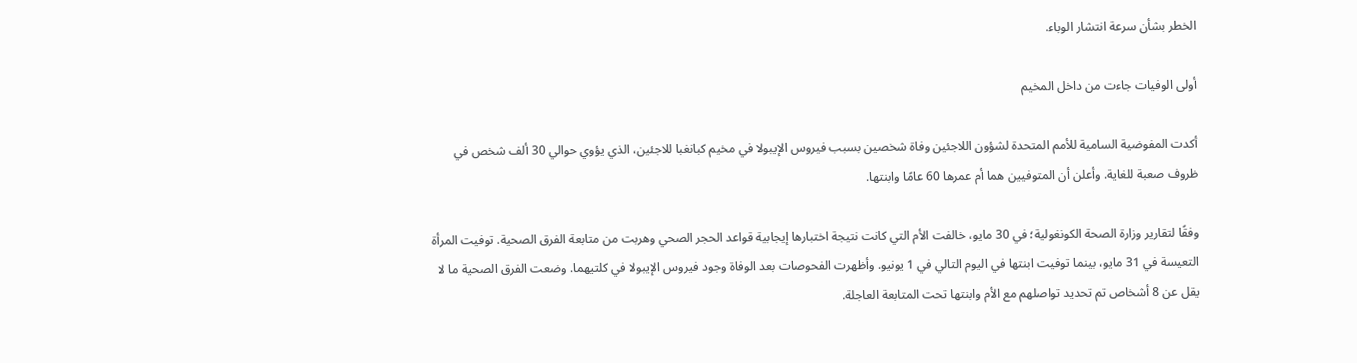الخطر بشأن سرعة انتشار الوباء.

أولى الوفيات جاءت من داخل المخيم

أكدت المفوضية السامية للأمم المتحدة لشؤون اللاجئين وفاة شخصين بسبب فيروس الإيبولا في مخيم كبانغبا للاجئين، الذي يؤوي حوالي 30 ألف شخص في ظروف صعبة للغاية. وأعلن أن المتوفيين هما أم عمرها 60 عامًا وابنتها.

وفقًا لتقارير وزارة الصحة الكونغولية؛ في 30 مايو، خالفت الأم التي كانت نتيجة اختبارها إيجابية قواعد الحجر الصحي وهربت من متابعة الفرق الصحية. توفيت المرأة التعيسة في 31 مايو، بينما توفيت ابنتها في اليوم التالي في 1 يونيو. وأظهرت الفحوصات بعد الوفاة وجود فيروس الإيبولا في كلتيهما. وضعت الفرق الصحية ما لا يقل عن 8 أشخاص تم تحديد تواصلهم مع الأم وابنتها تحت المتابعة العاجلة.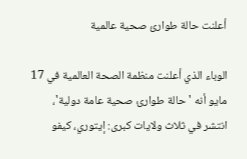أعلنت حالة طوارئ صحية عالمية

الوباء الذي أعلنت منظمة الصحة العالمية في 17 مايو أنه 'حالة طوارئ صحية عامة دولية'، انتشر في ثلاث ولايات كبرى: إيتوري، كيفو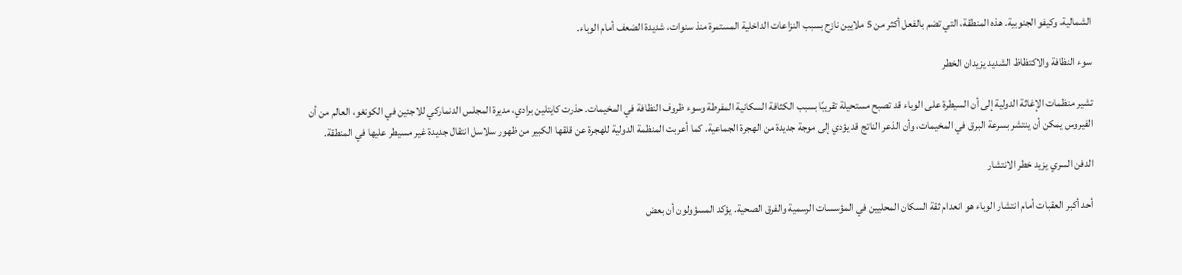الشمالية، وكيفو الجنوبية. هذه المنطقة، التي تضم بالفعل أكثر من 5 ملايين نازح بسبب النزاعات الداخلية المستمرة منذ سنوات، شديدة الضعف أمام الوباء.

سوء النظافة والاكتظاظ الشديد يزيدان الخطر

تشير منظمات الإغاثة الدولية إلى أن السيطرة على الوباء قد تصبح مستحيلة تقريبًا بسبب الكثافة السكانية المفرطة وسوء ظروف النظافة في المخيمات. حذرت كايتلين برادي، مديرة المجلس الدنماركي للاجئين في الكونغو، العالم من أن الفيروس يمكن أن ينتشر بسرعة البرق في المخيمات، وأن الذعر الناتج قد يؤدي إلى موجة جديدة من الهجرة الجماعية. كما أعربت المنظمة الدولية للهجرة عن قلقها الكبير من ظهور سلاسل انتقال جديدة غير مسيطر عليها في المنطقة.

الدفن السري يزيد خطر الانتشار

أحد أكبر العقبات أمام انتشار الوباء هو انعدام ثقة السكان المحليين في المؤسسات الرسمية والفرق الصحية. يؤكد المسؤولون أن بعض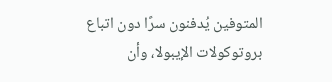المتوفين يُدفنون سرًا دون اتباع بروتوكولات الإيبولا، وأن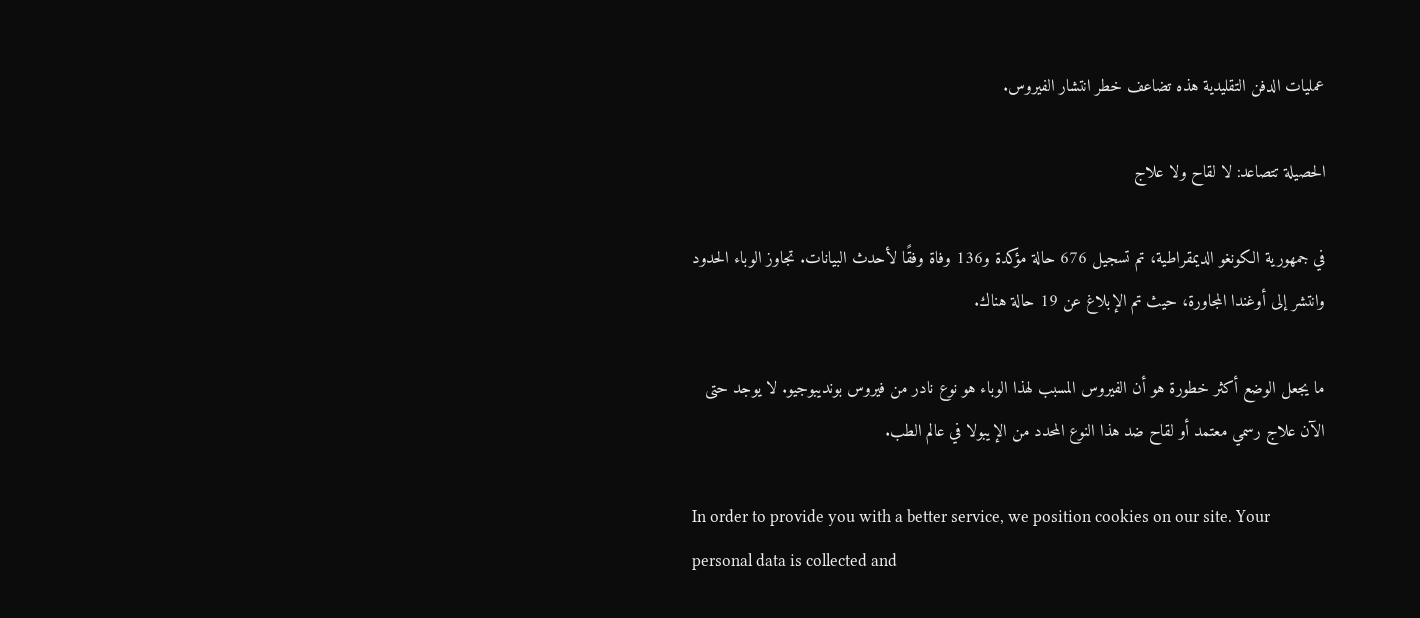عمليات الدفن التقليدية هذه تضاعف خطر انتشار الفيروس.

الحصيلة تتصاعد: لا لقاح ولا علاج

في جمهورية الكونغو الديمقراطية، تم تسجيل 676 حالة مؤكدة و136 وفاة وفقًا لأحدث البيانات. تجاوز الوباء الحدود وانتشر إلى أوغندا المجاورة، حيث تم الإبلاغ عن 19 حالة هناك.

ما يجعل الوضع أكثر خطورة هو أن الفيروس المسبب لهذا الوباء هو نوع نادر من فيروس بونديبوجيو. لا يوجد حتى الآن علاج رسمي معتمد أو لقاح ضد هذا النوع المحدد من الإيبولا في عالم الطب.

In order to provide you with a better service, we position cookies on our site. Your personal data is collected and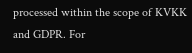processed within the scope of KVKK and GDPR. For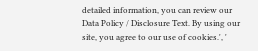detailed information, you can review our Data Policy / Disclosure Text. By using our site, you agree to our use of cookies.', '